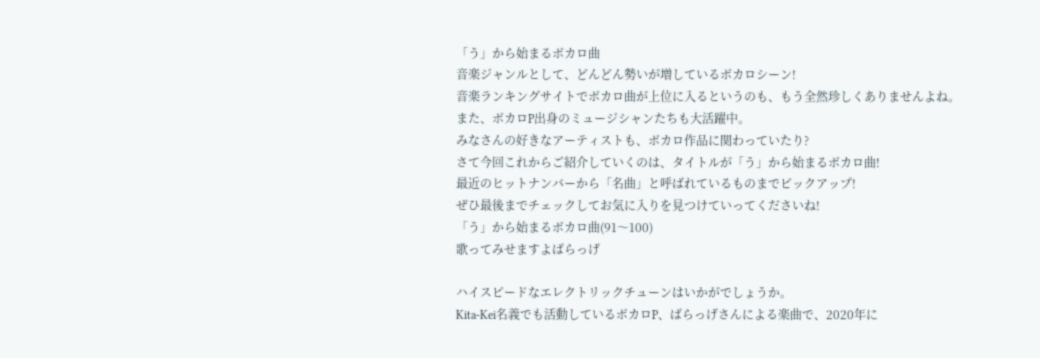「う」から始まるボカロ曲
音楽ジャンルとして、どんどん勢いが増しているボカロシーン!
音楽ランキングサイトでボカロ曲が上位に入るというのも、もう全然珍しくありませんよね。
また、ボカロP出身のミュージシャンたちも大活躍中。
みなさんの好きなアーティストも、ボカロ作品に関わっていたり?
さて今回これからご紹介していくのは、タイトルが「う」から始まるボカロ曲!
最近のヒットナンバーから「名曲」と呼ばれているものまでピックアップ!
ぜひ最後までチェックしてお気に入りを見つけていってくださいね!
「う」から始まるボカロ曲(91〜100)
歌ってみせますよばらっげ

ハイスピードなエレクトリックチューンはいかがでしょうか。
Kita-Kei名義でも活動しているボカロP、ばらっげさんによる楽曲で、2020年に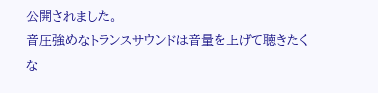公開されました。
音圧強めなトランスサウンドは音量を上げて聴きたくな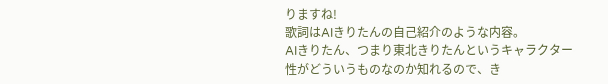りますね!
歌詞はAIきりたんの自己紹介のような内容。
AIきりたん、つまり東北きりたんというキャラクター性がどういうものなのか知れるので、き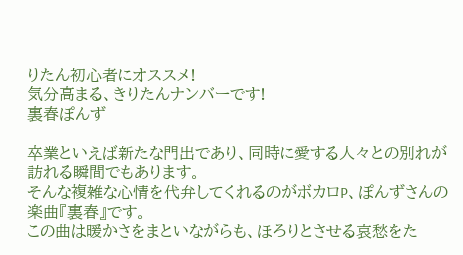りたん初心者にオススメ!
気分高まる、きりたんナンバーです!
裏春ぽんず

卒業といえば新たな門出であり、同時に愛する人々との別れが訪れる瞬間でもあります。
そんな複雑な心情を代弁してくれるのがボカロP、ぽんずさんの楽曲『裏春』です。
この曲は暖かさをまといながらも、ほろりとさせる哀愁をた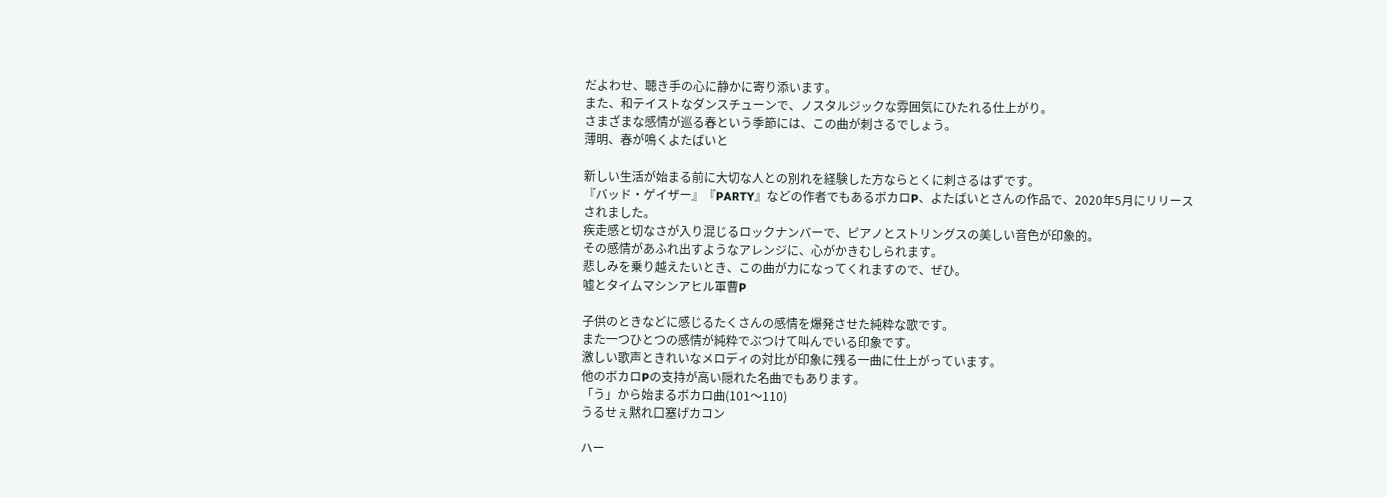だよわせ、聴き手の心に静かに寄り添います。
また、和テイストなダンスチューンで、ノスタルジックな雰囲気にひたれる仕上がり。
さまざまな感情が巡る春という季節には、この曲が刺さるでしょう。
薄明、春が鳴くよたばいと

新しい生活が始まる前に大切な人との別れを経験した方ならとくに刺さるはずです。
『バッド・ゲイザー』『PARTY』などの作者でもあるボカロP、よたばいとさんの作品で、2020年5月にリリースされました。
疾走感と切なさが入り混じるロックナンバーで、ピアノとストリングスの美しい音色が印象的。
その感情があふれ出すようなアレンジに、心がかきむしられます。
悲しみを乗り越えたいとき、この曲が力になってくれますので、ぜひ。
嘘とタイムマシンアヒル軍曹P

子供のときなどに感じるたくさんの感情を爆発させた純粋な歌です。
また一つひとつの感情が純粋でぶつけて叫んでいる印象です。
激しい歌声ときれいなメロディの対比が印象に残る一曲に仕上がっています。
他のボカロPの支持が高い隠れた名曲でもあります。
「う」から始まるボカロ曲(101〜110)
うるせぇ黙れ口塞げカコン

ハー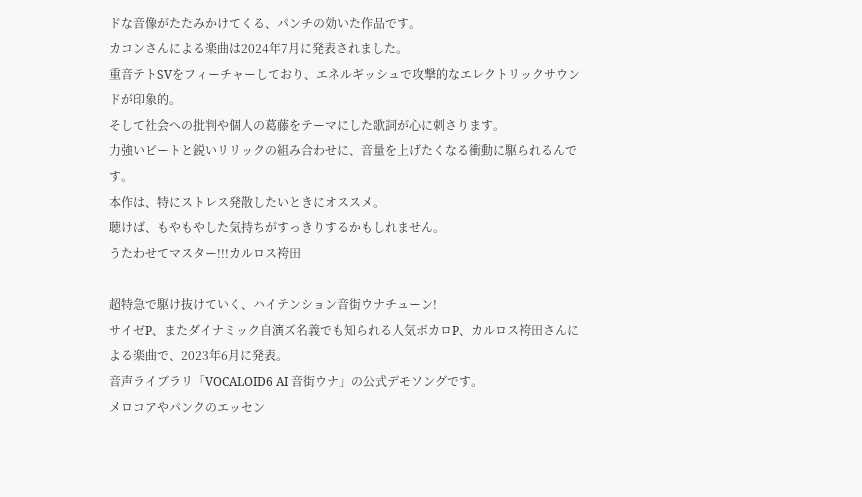ドな音像がたたみかけてくる、パンチの効いた作品です。
カコンさんによる楽曲は2024年7月に発表されました。
重音テトSVをフィーチャーしており、エネルギッシュで攻撃的なエレクトリックサウンドが印象的。
そして社会への批判や個人の葛藤をテーマにした歌詞が心に刺さります。
力強いビートと鋭いリリックの組み合わせに、音量を上げたくなる衝動に駆られるんです。
本作は、特にストレス発散したいときにオススメ。
聴けば、もやもやした気持ちがすっきりするかもしれません。
うたわせてマスター!!!カルロス袴田

超特急で駆け抜けていく、ハイテンション音街ウナチューン!
サイゼP、またダイナミック自演ズ名義でも知られる人気ボカロP、カルロス袴田さんによる楽曲で、2023年6月に発表。
音声ライブラリ「VOCALOID6 AI 音街ウナ」の公式デモソングです。
メロコアやパンクのエッセン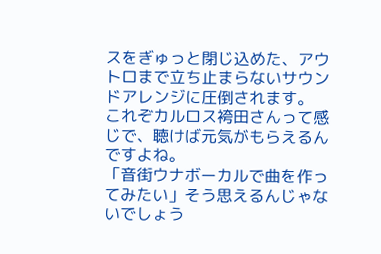スをぎゅっと閉じ込めた、アウトロまで立ち止まらないサウンドアレンジに圧倒されます。
これぞカルロス袴田さんって感じで、聴けば元気がもらえるんですよね。
「音街ウナボーカルで曲を作ってみたい」そう思えるんじゃないでしょう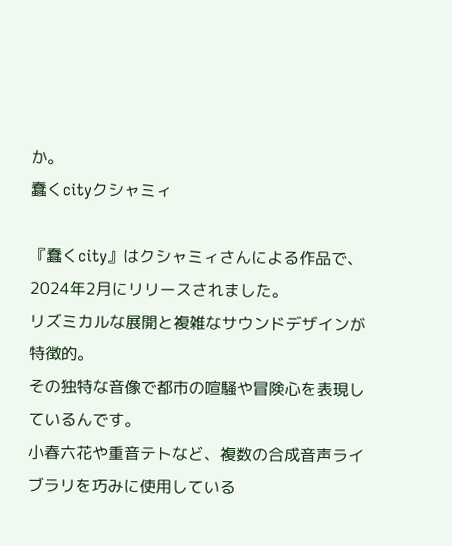か。
蠢くcityクシャミィ

『蠢くcity』はクシャミィさんによる作品で、2024年2月にリリースされました。
リズミカルな展開と複雑なサウンドデザインが特徴的。
その独特な音像で都市の喧騒や冒険心を表現しているんです。
小春六花や重音テトなど、複数の合成音声ライブラリを巧みに使用している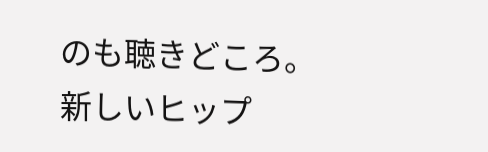のも聴きどころ。
新しいヒップ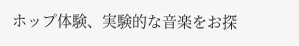ホップ体験、実験的な音楽をお探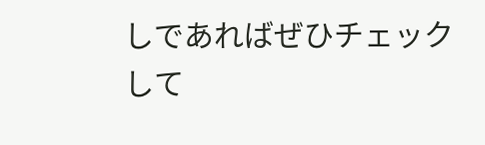しであればぜひチェックして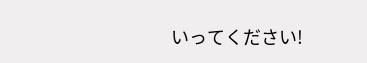いってください!